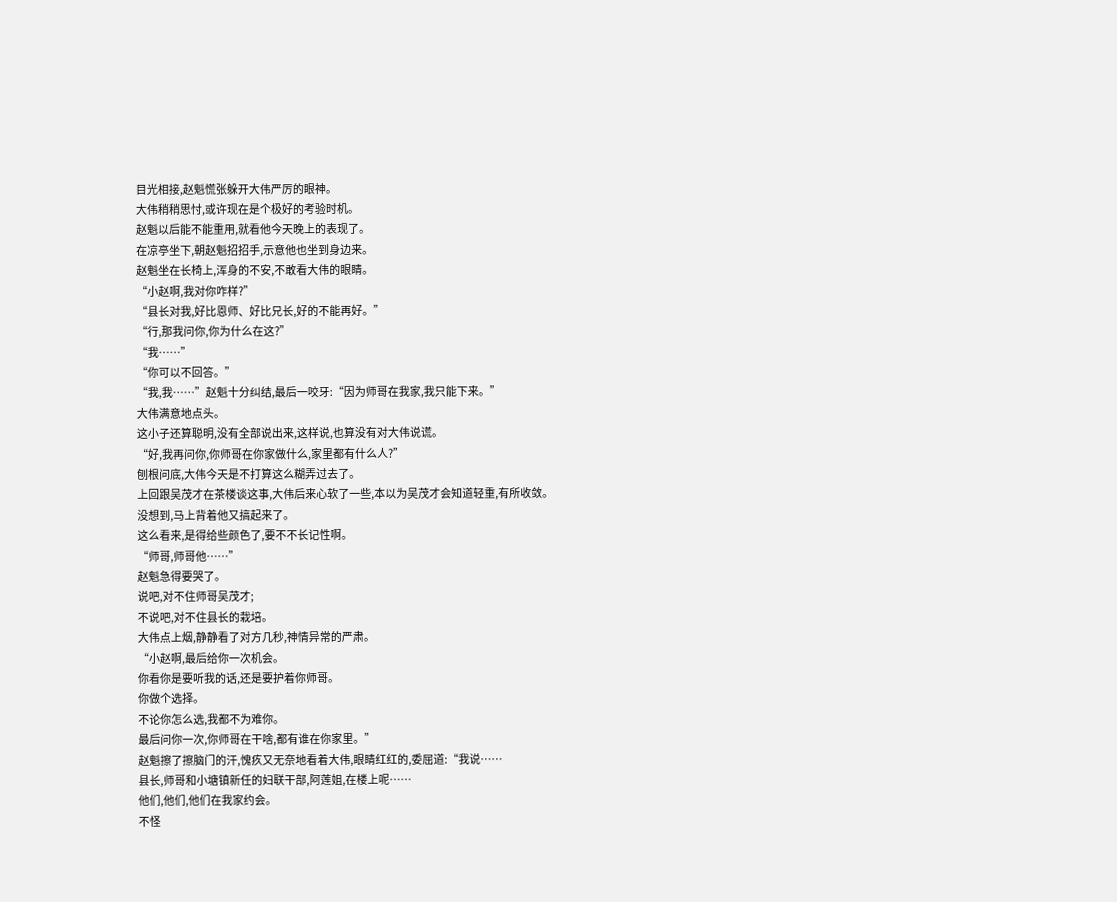目光相接,赵魁慌张躲开大伟严厉的眼神。
大伟稍稍思忖,或许现在是个极好的考验时机。
赵魁以后能不能重用,就看他今天晚上的表现了。
在凉亭坐下,朝赵魁招招手,示意他也坐到身边来。
赵魁坐在长椅上,浑身的不安,不敢看大伟的眼睛。
“小赵啊,我对你咋样?”
“县长对我,好比恩师、好比兄长,好的不能再好。”
“行,那我问你,你为什么在这?”
“我……”
“你可以不回答。”
“我,我……”赵魁十分纠结,最后一咬牙:“因为师哥在我家,我只能下来。”
大伟满意地点头。
这小子还算聪明,没有全部说出来,这样说,也算没有对大伟说谎。
“好,我再问你,你师哥在你家做什么,家里都有什么人?”
刨根问底,大伟今天是不打算这么糊弄过去了。
上回跟吴茂才在茶楼谈这事,大伟后来心软了一些,本以为吴茂才会知道轻重,有所收敛。
没想到,马上背着他又搞起来了。
这么看来,是得给些颜色了,要不不长记性啊。
“师哥,师哥他……”
赵魁急得要哭了。
说吧,对不住师哥吴茂才;
不说吧,对不住县长的栽培。
大伟点上烟,静静看了对方几秒,神情异常的严肃。
“小赵啊,最后给你一次机会。
你看你是要听我的话,还是要护着你师哥。
你做个选择。
不论你怎么选,我都不为难你。
最后问你一次,你师哥在干啥,都有谁在你家里。”
赵魁擦了擦脑门的汗,愧疚又无奈地看着大伟,眼睛红红的,委屈道:“我说……
县长,师哥和小塘镇新任的妇联干部,阿莲姐,在楼上呢……
他们,他们,他们在我家约会。
不怪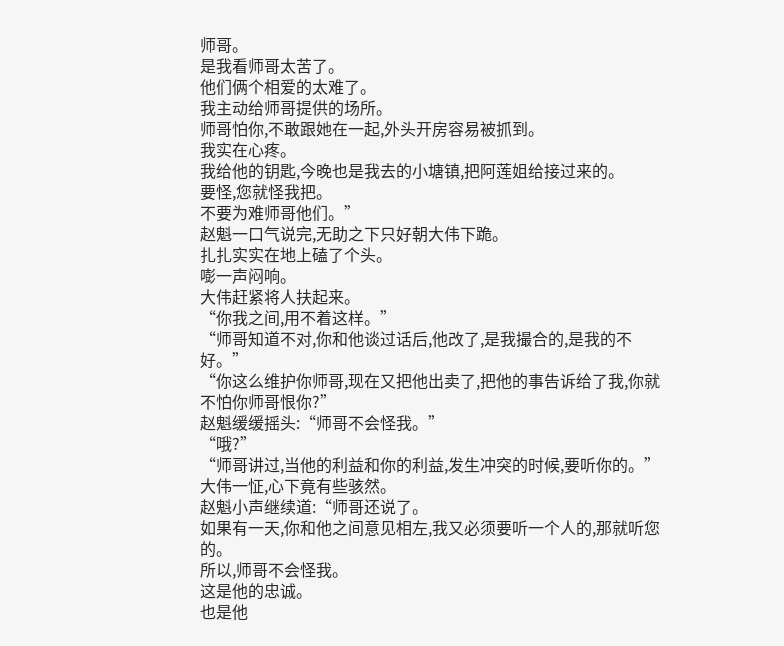师哥。
是我看师哥太苦了。
他们俩个相爱的太难了。
我主动给师哥提供的场所。
师哥怕你,不敢跟她在一起,外头开房容易被抓到。
我实在心疼。
我给他的钥匙,今晚也是我去的小塘镇,把阿莲姐给接过来的。
要怪,您就怪我把。
不要为难师哥他们。”
赵魁一口气说完,无助之下只好朝大伟下跪。
扎扎实实在地上磕了个头。
嘭一声闷响。
大伟赶紧将人扶起来。
“你我之间,用不着这样。”
“师哥知道不对,你和他谈过话后,他改了,是我撮合的,是我的不好。”
“你这么维护你师哥,现在又把他出卖了,把他的事告诉给了我,你就不怕你师哥恨你?”
赵魁缓缓摇头:“师哥不会怪我。”
“哦?”
“师哥讲过,当他的利益和你的利益,发生冲突的时候,要听你的。”
大伟一怔,心下竟有些骇然。
赵魁小声继续道:“师哥还说了。
如果有一天,你和他之间意见相左,我又必须要听一个人的,那就听您的。
所以,师哥不会怪我。
这是他的忠诚。
也是他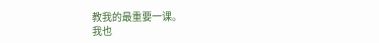教我的最重要一课。
我也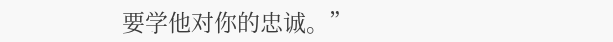要学他对你的忠诚。”